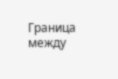Граница между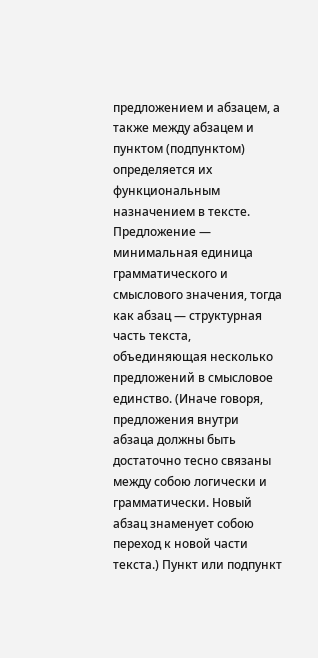предложением и абзацем, а также между абзацем и пунктом (подпунктом) определяется их функциональным назначением в тексте. Предложение — минимальная единица грамматического и смыслового значения, тогда как абзац — структурная часть текста, объединяющая несколько предложений в смысловое единство. (Иначе говоря, предложения внутри абзаца должны быть достаточно тесно связаны между собою логически и грамматически. Новый абзац знаменует собою переход к новой части текста.) Пункт или подпункт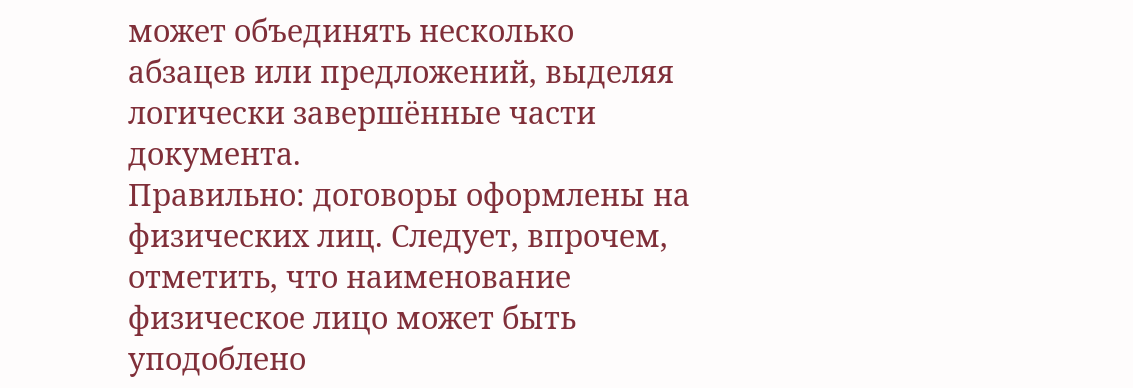может объединять несколько абзацев или предложений, выделяя логически завершённые части документа.
Правильно: договоры оформлены на физических лиц. Следует, впрочем, отметить, что наименование физическое лицо может быть уподоблено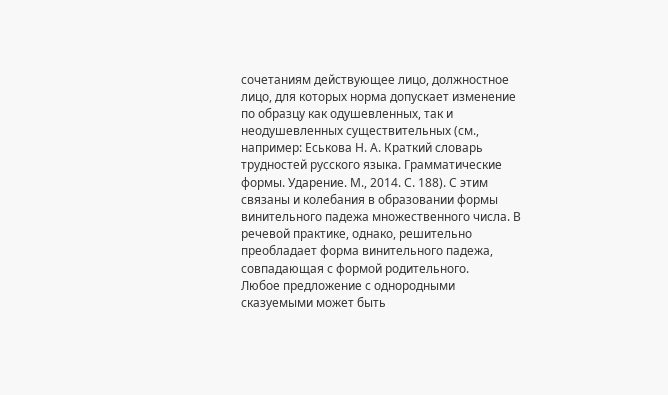сочетаниям действующее лицо, должностное лицо, для которых норма допускает изменение по образцу как одушевленных, так и неодушевленных существительных (см., например: Еськова Н. А. Краткий словарь трудностей русского языка. Грамматические формы. Ударение. М., 2014. С. 188). С этим связаны и колебания в образовании формы винительного падежа множественного числа. В речевой практике, однако, решительно преобладает форма винительного падежа, совпадающая с формой родительного.
Любое предложение с однородными сказуемыми может быть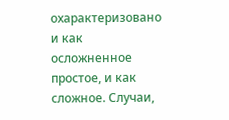охарактеризовано и как осложненное простое, и как сложное. Случаи,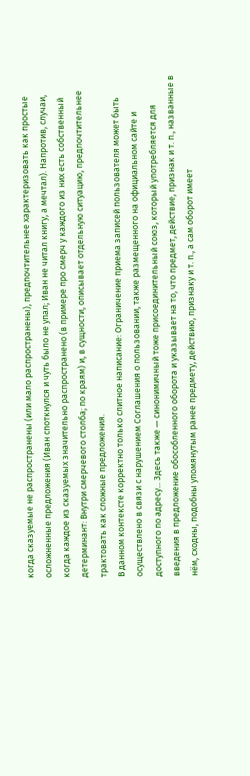когда сказуемые не распространены (или мало распространены), предпочтительнее характеризовать как простые осложненные предложения (Иван споткнулся и чуть было не упал; Иван не читал книгу, а мечтал). Напротив, случаи, когда каждое из сказуемых значительно распространено (в примере про смерч у каждого из них есть собственный детерминант: Внутри смерчевого столба; по краям) и, в сущности, описывает отдельную ситуацию, предпочтительнее трактовать как сложные предложения.
В данном контексте корректно только слитное написание: Ограничение приема записей пользователя может быть осуществлено в связи с нарушением Соглашения о пользовании, также размещенного на официальном сайте и доступного по адресу... Здесь также — синонимичный тоже присоединительный союз, который употребляется для введения в предложение обособленного оборота и указывает на то, что предмет, действие, признак и т. п., названные в нём, сходны, подобны упомянутым ранее предмету, действию, признаку и т. п., а сам оборот имеет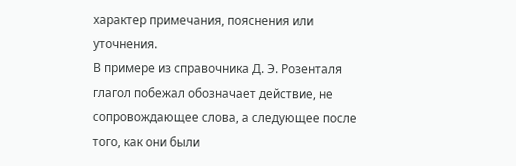характер примечания, пояснения или уточнения.
В примере из справочника Д. Э. Розенталя глагол побежал обозначает действие, не сопровождающее слова, а следующее после того, как они были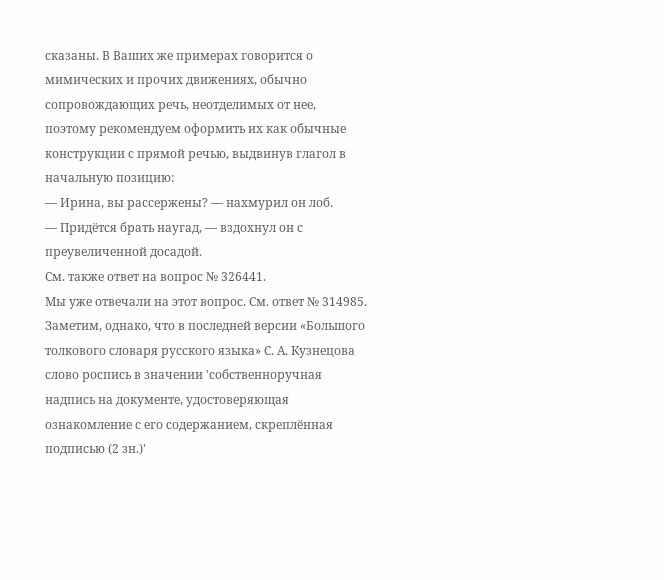сказаны. В Ваших же примерах говорится о мимических и прочих движениях, обычно сопровождающих речь, неотделимых от нее, поэтому рекомендуем оформить их как обычные конструкции с прямой речью, выдвинув глагол в начальную позицию:
— Ирина, вы рассержены? — нахмурил он лоб.
— Придётся брать наугад, — вздохнул он с преувеличенной досадой.
См. также ответ на вопрос № 326441.
Мы уже отвечали на этот вопрос. См. ответ № 314985.
Заметим, однако, что в последней версии «Большого толкового словаря русского языка» С. А. Кузнецова слово роспись в значении 'собственноручная надпись на документе, удостоверяющая ознакомление с его содержанием, скреплённая подписью (2 зн.)'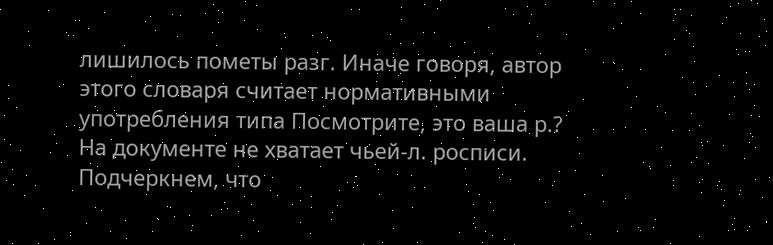лишилось пометы разг. Иначе говоря, автор этого словаря считает нормативными употребления типа Посмотрите, это ваша р.? На документе не хватает чьей-л. росписи.
Подчеркнем, что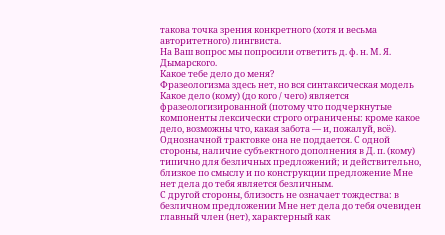такова точка зрения конкретного (хотя и весьма авторитетного) лингвиста.
На Ваш вопрос мы попросили ответить д. ф. н. М. Я. Дымарского.
Какое тебе дело до меня?
Фразеологизма здесь нет, но вся синтаксическая модель Какое дело (кому) (до кого / чего) является фразеологизированной (потому что подчеркнутые компоненты лексически строго ограничены: кроме какое дело, возможны что, какая забота — и, пожалуй, всё).
Однозначной трактовке она не поддается. С одной стороны, наличие субъектного дополнения в Д. п. (кому) типично для безличных предложений; и действительно, близкое по смыслу и по конструкции предложение Мне нет дела до тебя является безличным.
С другой стороны, близость не означает тождества: в безличном предложении Мне нет дела до тебя очевиден главный член (нет), характерный как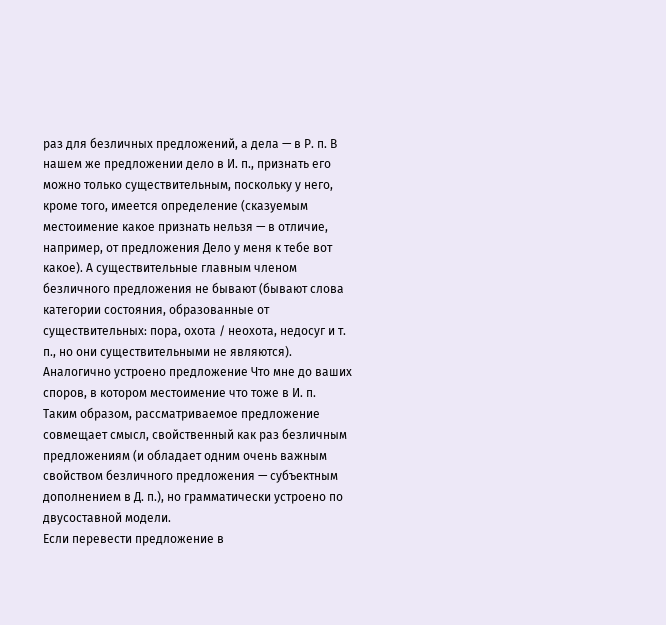раз для безличных предложений, а дела — в Р. п. В нашем же предложении дело в И. п., признать его можно только существительным, поскольку у него, кроме того, имеется определение (сказуемым местоимение какое признать нельзя — в отличие, например, от предложения Дело у меня к тебе вот какое). А существительные главным членом безличного предложения не бывают (бывают слова категории состояния, образованные от существительных: пора, охота / неохота, недосуг и т. п., но они существительными не являются).
Аналогично устроено предложение Что мне до ваших споров, в котором местоимение что тоже в И. п.
Таким образом, рассматриваемое предложение совмещает смысл, свойственный как раз безличным предложениям (и обладает одним очень важным свойством безличного предложения — субъектным дополнением в Д. п.), но грамматически устроено по двусоставной модели.
Если перевести предложение в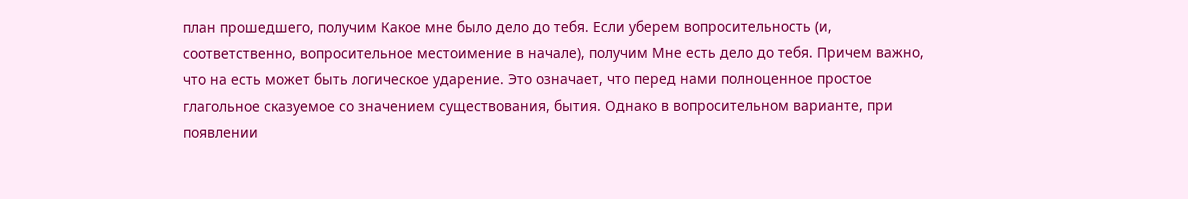план прошедшего, получим Какое мне было дело до тебя. Если уберем вопросительность (и, соответственно, вопросительное местоимение в начале), получим Мне есть дело до тебя. Причем важно, что на есть может быть логическое ударение. Это означает, что перед нами полноценное простое глагольное сказуемое со значением существования, бытия. Однако в вопросительном варианте, при появлении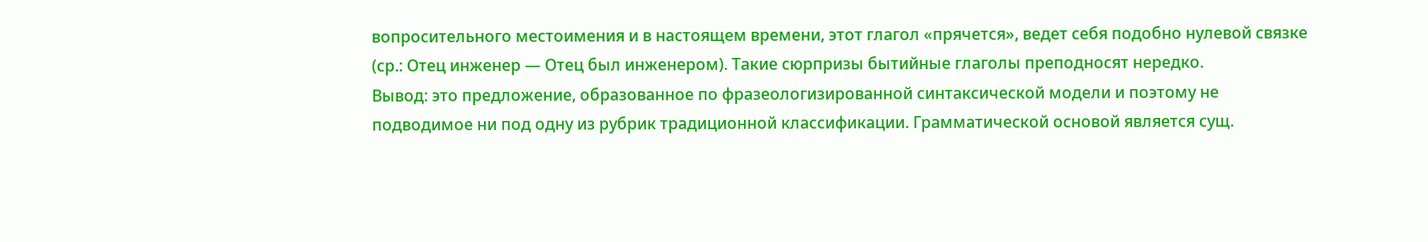вопросительного местоимения и в настоящем времени, этот глагол «прячется», ведет себя подобно нулевой связке (ср.: Отец инженер — Отец был инженером). Такие сюрпризы бытийные глаголы преподносят нередко.
Вывод: это предложение, образованное по фразеологизированной синтаксической модели и поэтому не подводимое ни под одну из рубрик традиционной классификации. Грамматической основой является сущ.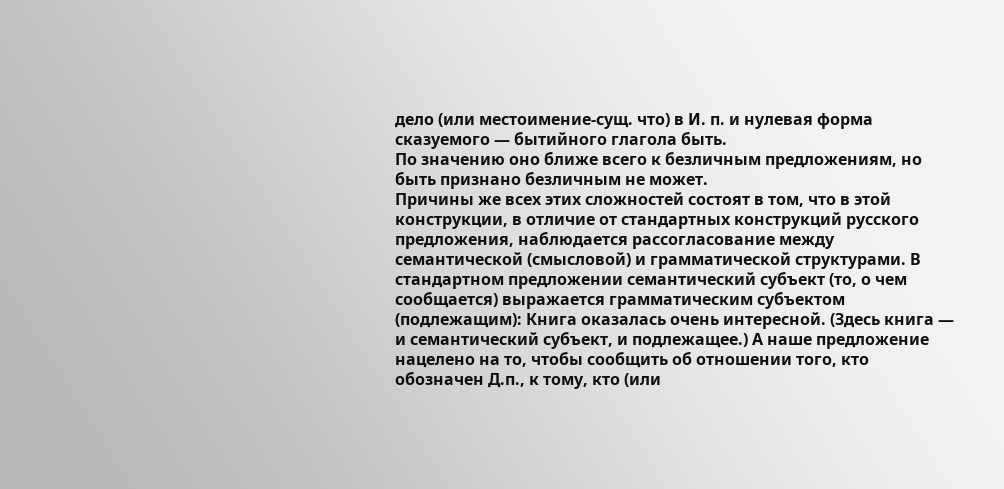дело (или местоимение-сущ. что) в И. п. и нулевая форма сказуемого — бытийного глагола быть.
По значению оно ближе всего к безличным предложениям, но быть признано безличным не может.
Причины же всех этих сложностей состоят в том, что в этой конструкции, в отличие от стандартных конструкций русского предложения, наблюдается рассогласование между семантической (смысловой) и грамматической структурами. В стандартном предложении семантический субъект (то, о чем сообщается) выражается грамматическим субъектом (подлежащим): Книга оказалась очень интересной. (Здесь книга — и семантический субъект, и подлежащее.) А наше предложение нацелено на то, чтобы сообщить об отношении того, кто обозначен Д.п., к тому, кто (или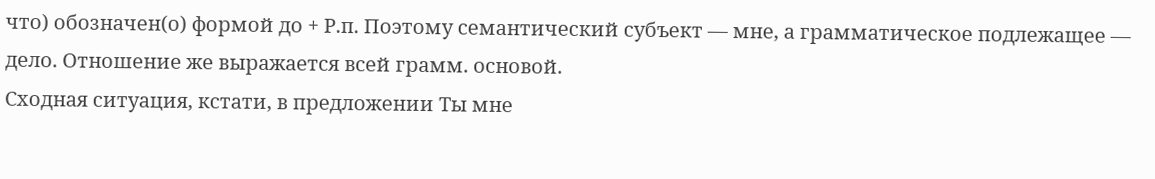что) обозначен(о) формой до + Р.п. Поэтому семантический субъект — мне, а грамматическое подлежащее — дело. Отношение же выражается всей грамм. основой.
Сходная ситуация, кстати, в предложении Ты мне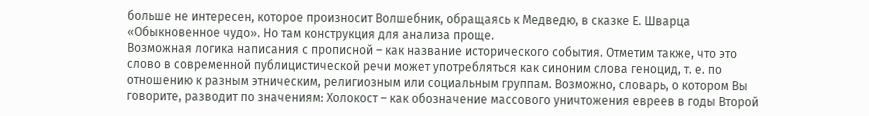больше не интересен, которое произносит Волшебник, обращаясь к Медведю, в сказке Е. Шварца «Обыкновенное чудо». Но там конструкция для анализа проще.
Возможная логика написания с прописной – как название исторического события. Отметим также, что это слово в современной публицистической речи может употребляться как синоним слова геноцид, т. е. по отношению к разным этническим, религиозным или социальным группам. Возможно, словарь, о котором Вы говорите, разводит по значениям: Холокост – как обозначение массового уничтожения евреев в годы Второй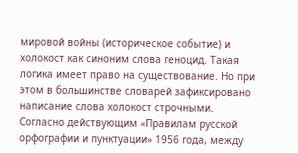мировой войны (историческое событие) и холокост как синоним слова геноцид. Такая логика имеет право на существование. Но при этом в большинстве словарей зафиксировано написание слова холокост строчными.
Согласно действующим «Правилам русской орфографии и пунктуации» 1956 года, между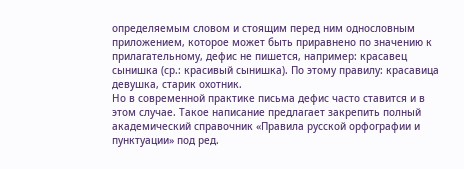определяемым словом и стоящим перед ним однословным приложением, которое может быть приравнено по значению к прилагательному, дефис не пишется, например: красавец сынишка (ср.: красивый сынишка). По этому правилу: красавица девушка, старик охотник.
Но в современной практике письма дефис часто ставится и в этом случае. Такое написание предлагает закрепить полный академический справочник «Правила русской орфографии и пунктуации» под ред.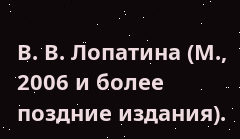В. В. Лопатина (М., 2006 и более поздние издания).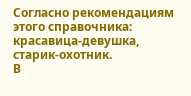Согласно рекомендациям этого справочника: красавица-девушка, старик-охотник.
В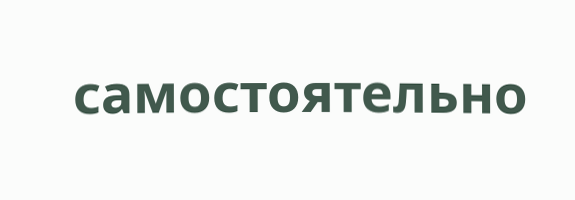самостоятельно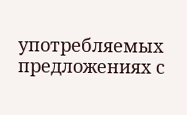употребляемых предложениях с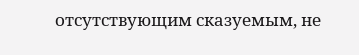отсутствующим сказуемым, не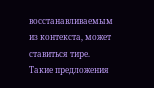восстанавливаемым из контекста, может ставиться тире. Такие предложения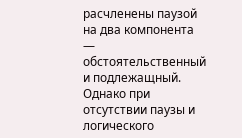расчленены паузой на два компонента — обстоятельственный и подлежащный. Однако при отсутствии паузы и логического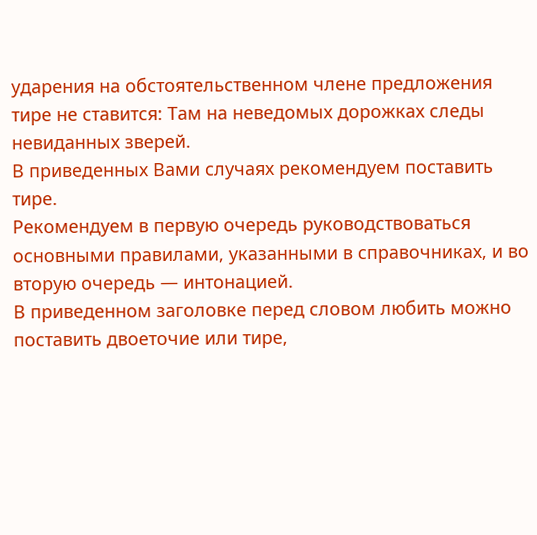ударения на обстоятельственном члене предложения тире не ставится: Там на неведомых дорожках следы невиданных зверей.
В приведенных Вами случаях рекомендуем поставить тире.
Рекомендуем в первую очередь руководствоваться основными правилами, указанными в справочниках, и во вторую очередь — интонацией.
В приведенном заголовке перед словом любить можно поставить двоеточие или тире,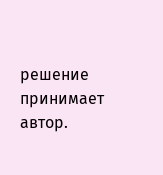решение принимает автор.